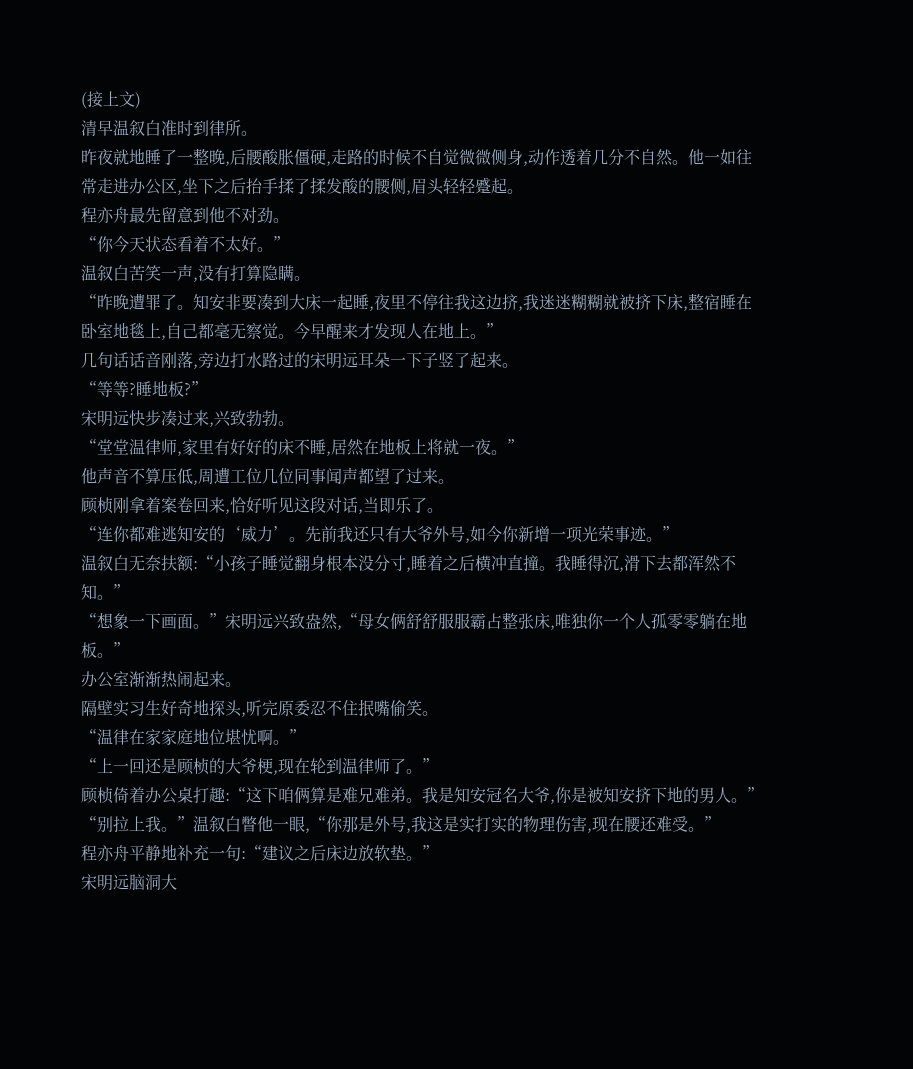(接上文)
清早温叙白准时到律所。
昨夜就地睡了一整晚,后腰酸胀僵硬,走路的时候不自觉微微侧身,动作透着几分不自然。他一如往常走进办公区,坐下之后抬手揉了揉发酸的腰侧,眉头轻轻蹙起。
程亦舟最先留意到他不对劲。
“你今天状态看着不太好。”
温叙白苦笑一声,没有打算隐瞒。
“昨晚遭罪了。知安非要凑到大床一起睡,夜里不停往我这边挤,我迷迷糊糊就被挤下床,整宿睡在卧室地毯上,自己都毫无察觉。今早醒来才发现人在地上。”
几句话话音刚落,旁边打水路过的宋明远耳朵一下子竖了起来。
“等等?睡地板?”
宋明远快步凑过来,兴致勃勃。
“堂堂温律师,家里有好好的床不睡,居然在地板上将就一夜。”
他声音不算压低,周遭工位几位同事闻声都望了过来。
顾桢刚拿着案卷回来,恰好听见这段对话,当即乐了。
“连你都难逃知安的‘威力’。先前我还只有大爷外号,如今你新增一项光荣事迹。”
温叙白无奈扶额:“小孩子睡觉翻身根本没分寸,睡着之后横冲直撞。我睡得沉,滑下去都浑然不知。”
“想象一下画面。”宋明远兴致盎然,“母女俩舒舒服服霸占整张床,唯独你一个人孤零零躺在地板。”
办公室渐渐热闹起来。
隔壁实习生好奇地探头,听完原委忍不住抿嘴偷笑。
“温律在家家庭地位堪忧啊。”
“上一回还是顾桢的大爷梗,现在轮到温律师了。”
顾桢倚着办公桌打趣:“这下咱俩算是难兄难弟。我是知安冠名大爷,你是被知安挤下地的男人。”
“别拉上我。”温叙白瞥他一眼,“你那是外号,我这是实打实的物理伤害,现在腰还难受。”
程亦舟平静地补充一句:“建议之后床边放软垫。”
宋明远脑洞大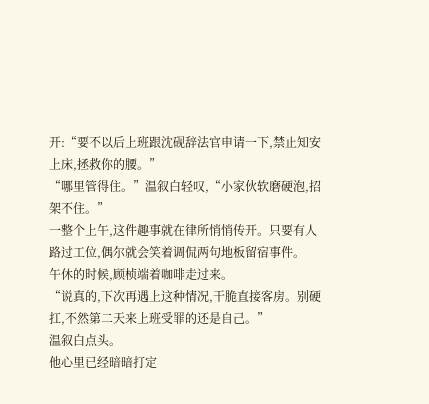开:“要不以后上班跟沈砚辞法官申请一下,禁止知安上床,拯救你的腰。”
“哪里管得住。”温叙白轻叹,“小家伙软磨硬泡,招架不住。”
一整个上午,这件趣事就在律所悄悄传开。只要有人路过工位,偶尔就会笑着调侃两句地板留宿事件。
午休的时候,顾桢端着咖啡走过来。
“说真的,下次再遇上这种情况,干脆直接客房。别硬扛,不然第二天来上班受罪的还是自己。”
温叙白点头。
他心里已经暗暗打定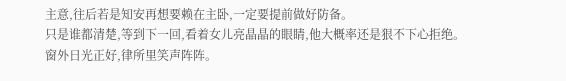主意,往后若是知安再想要赖在主卧,一定要提前做好防备。
只是谁都清楚,等到下一回,看着女儿亮晶晶的眼睛,他大概率还是狠不下心拒绝。
窗外日光正好,律所里笑声阵阵。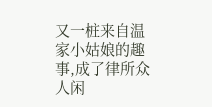又一桩来自温家小姑娘的趣事,成了律所众人闲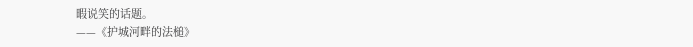暇说笑的话题。
——《护城河畔的法槌》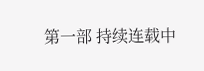第一部 持续连载中